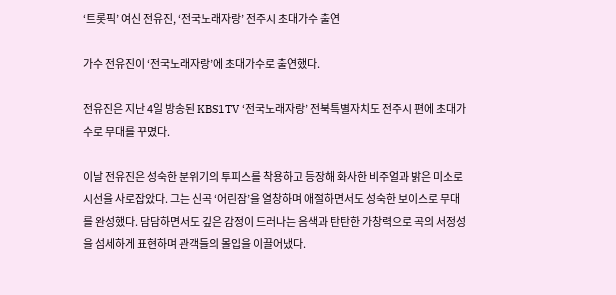‘트롯픽’ 여신 전유진, ‘전국노래자랑’ 전주시 초대가수 출연

가수 전유진이 ‘전국노래자랑’에 초대가수로 출연했다.

전유진은 지난 4일 방송된 KBS1TV ‘전국노래자랑’ 전북특별자치도 전주시 편에 초대가수로 무대를 꾸몄다.

이날 전유진은 성숙한 분위기의 투피스를 착용하고 등장해 화사한 비주얼과 밝은 미소로 시선을 사로잡았다. 그는 신곡 ‘어린잠’을 열창하며 애절하면서도 성숙한 보이스로 무대를 완성했다. 담담하면서도 깊은 감정이 드러나는 음색과 탄탄한 가창력으로 곡의 서정성을 섬세하게 표현하며 관객들의 몰입을 이끌어냈다.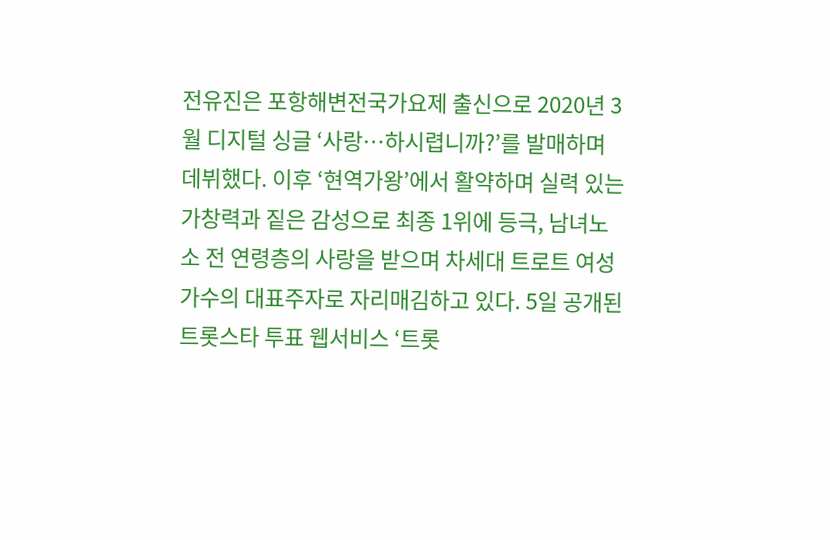전유진은 포항해변전국가요제 출신으로 2020년 3월 디지털 싱글 ‘사랑…하시렵니까?’를 발매하며 데뷔했다. 이후 ‘현역가왕’에서 활약하며 실력 있는 가창력과 짙은 감성으로 최종 1위에 등극, 남녀노소 전 연령층의 사랑을 받으며 차세대 트로트 여성 가수의 대표주자로 자리매김하고 있다. 5일 공개된 트롯스타 투표 웹서비스 ‘트롯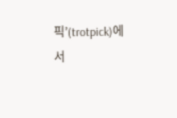픽’(trotpick)에서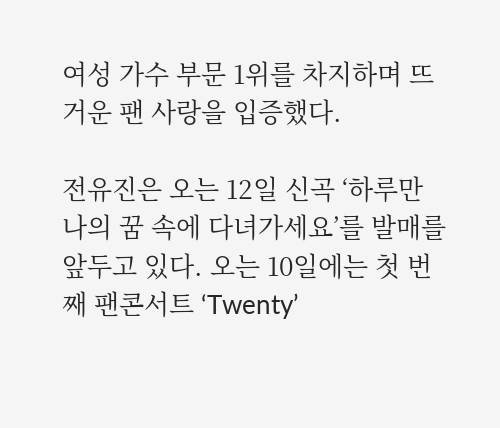여성 가수 부문 1위를 차지하며 뜨거운 팬 사랑을 입증했다.

전유진은 오는 12일 신곡 ‘하루만 나의 꿈 속에 다녀가세요’를 발매를 앞두고 있다. 오는 10일에는 첫 번째 팬콘서트 ‘Twenty’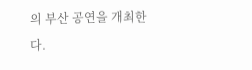의 부산 공연을 개최한다.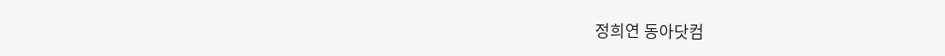정희연 동아닷컴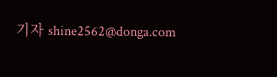기자 shine2562@donga.com